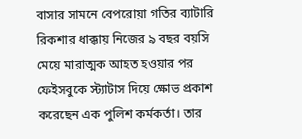বাসার সামনে বেপরোয়া গতির ব্যাটারি রিকশার ধাক্কায় নিজের ৯ বছর বয়সি মেয়ে মারাত্মক আহত হওয়ার পর ফেইসবুকে স্ট্যাটাস দিয়ে ক্ষোভ প্রকাশ করেছেন এক পুলিশ কর্মকর্তা। তার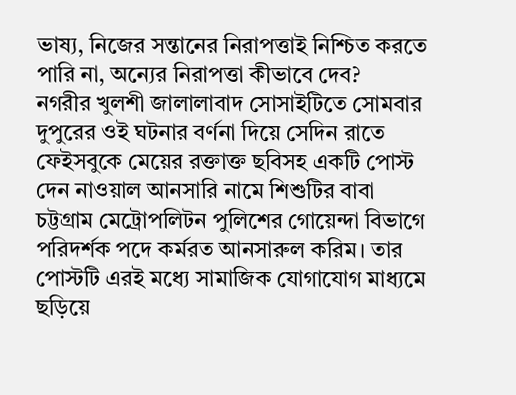ভাষ্য, নিজের সন্তানের নিরাপত্তাই নিশ্চিত করতে পারি না, অন্যের নিরাপত্তা কীভাবে দেব?
নগরীর খুলশী জালালাবাদ সোসাইটিতে সোমবার দুপুরের ওই ঘটনার বর্ণনা দিয়ে সেদিন রাতে ফেইসবুকে মেয়ের রক্তাক্ত ছবিসহ একটি পোস্ট দেন নাওয়াল আনসারি নামে শিশুটির বাবা চট্টগ্রাম মেট্রোপলিটন পুলিশের গোয়েন্দা বিভাগে পরিদর্শক পদে কর্মরত আনসারুল করিম। তার পোস্টটি এরই মধ্যে সামাজিক যোগাযোগ মাধ্যমে ছড়িয়ে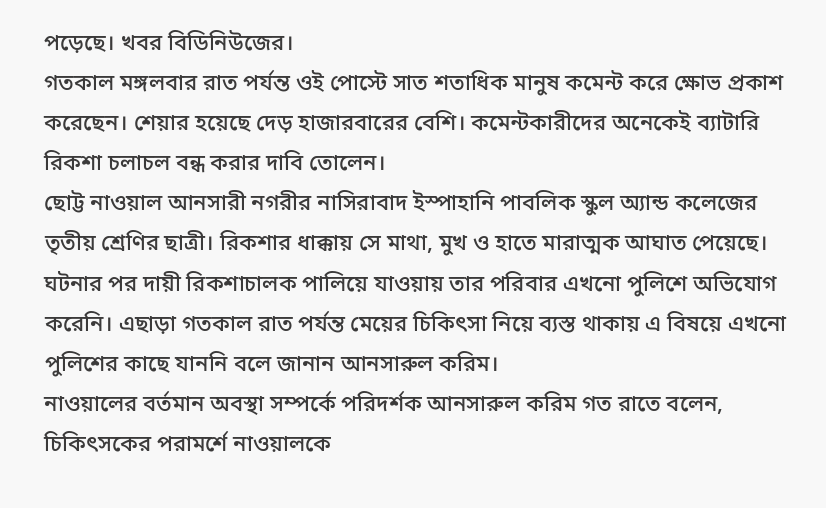পড়েছে। খবর বিডিনিউজের।
গতকাল মঙ্গলবার রাত পর্যন্ত ওই পোস্টে সাত শতাধিক মানুষ কমেন্ট করে ক্ষোভ প্রকাশ করেছেন। শেয়ার হয়েছে দেড় হাজারবারের বেশি। কমেন্টকারীদের অনেকেই ব্যাটারি রিকশা চলাচল বন্ধ করার দাবি তোলেন।
ছোট্ট নাওয়াল আনসারী নগরীর নাসিরাবাদ ইস্পাহানি পাবলিক স্কুল অ্যান্ড কলেজের তৃতীয় শ্রেণির ছাত্রী। রিকশার ধাক্কায় সে মাথা, মুখ ও হাতে মারাত্মক আঘাত পেয়েছে। ঘটনার পর দায়ী রিকশাচালক পালিয়ে যাওয়ায় তার পরিবার এখনো পুলিশে অভিযোগ করেনি। এছাড়া গতকাল রাত পর্যন্ত মেয়ের চিকিৎসা নিয়ে ব্যস্ত থাকায় এ বিষয়ে এখনো পুলিশের কাছে যাননি বলে জানান আনসারুল করিম।
নাওয়ালের বর্তমান অবস্থা সম্পর্কে পরিদর্শক আনসারুল করিম গত রাতে বলেন, চিকিৎসকের পরামর্শে নাওয়ালকে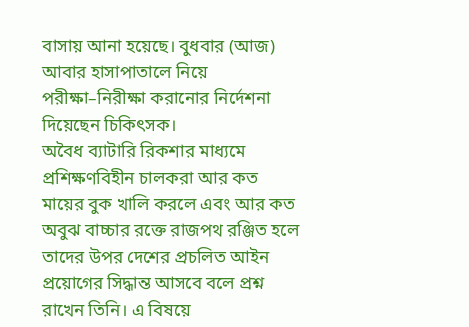বাসায় আনা হয়েছে। বুধবার (আজ) আবার হাসাপাতালে নিয়ে পরীক্ষা–নিরীক্ষা করানোর নির্দেশনা দিয়েছেন চিকিৎসক।
অবৈধ ব্যাটারি রিকশার মাধ্যমে প্রশিক্ষণবিহীন চালকরা আর কত মায়ের বুক খালি করলে এবং আর কত অবুঝ বাচ্চার রক্তে রাজপথ রঞ্জিত হলে তাদের উপর দেশের প্রচলিত আইন প্রয়োগের সিদ্ধান্ত আসবে বলে প্রশ্ন রাখেন তিনি। এ বিষয়ে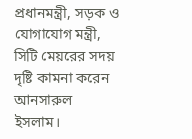প্রধানমন্ত্রী, সড়ক ও যোগাযোগ মন্ত্রী, সিটি মেয়রের সদয় দৃষ্টি কামনা করেন আনসারুল ইসলাম।